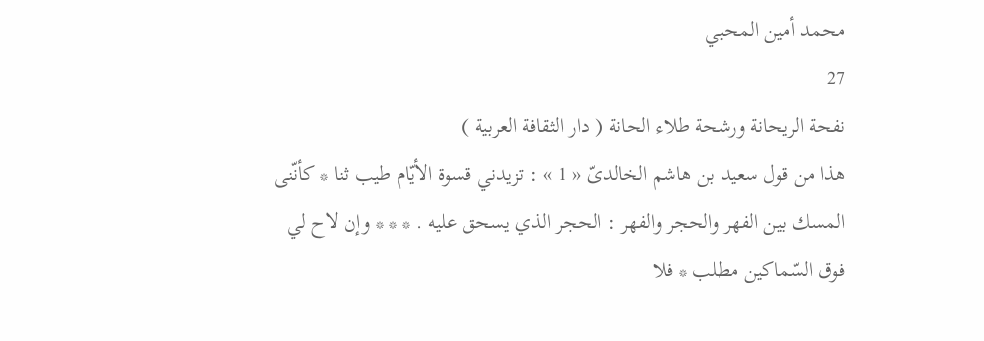محمد أمين المحبي
27
نفحة الريحانة ورشحة طلاء الحانة ( دار الثقافة العربية )
هذا من قول سعيد بن هاشم الخالدىّ « 1 » : تزيدني قسوة الأيّام طيب ثنا * كأنّنى المسك بين الفهر والحجر والفهر : الحجر الذي يسحق عليه . * * * وإن لاح لي فوق السّماكين مطلب * فلا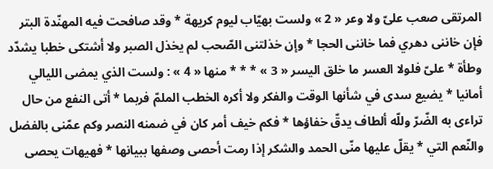المرتقى صعب علىّ ولا وعر « 2 » ولست بهيّاب ليوم كريهة * وقد صافحت فيه المهنّدة البتر فإن خاننى دهري فما خاننى الحجا * وإن خذلتنى الصّحب لم يخذل الصبر ولا أشتكى خطبا يشدّد وطأة * علىّ فلولا العسر ما خلق اليسر « 3 » * * * منها « 4 » : ولست الذي يمضى الليالي أمانيا * يضيع سدى في شأنها الوقت والفكر ولا أكره الخطب الملمّ فربما * أتى النفع من حال تراءى به الضّرّ وللّه ألطاف يدقّ خفاؤها * فكم خيف أمر كان في ضمنه النصر وكم عمّنى بالفضل والنّعم التي * يقلّ عليها منّى الحمد والشكر إذا رمت أحصى وصفها ببيانها * فهيهات يحصى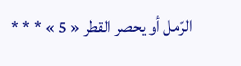الرّمل أو يحصر القطر « 5 » * * *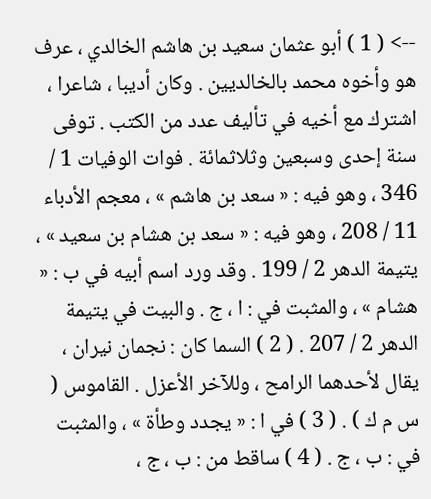--> ( 1 ) أبو عثمان سعيد بن هاشم الخالدي ، عرف هو وأخوه محمد بالخالديين . وكان أديبا ، شاعرا ، اشترك مع أخيه في تأليف عدد من الكتب . توفى سنة إحدى وسبعين وثلاثمائة . فوات الوفيات 1 / 346 ، وهو فيه : « سعد بن هاشم » ، معجم الأدباء 11 / 208 ، وهو فيه : « سعد بن هشام بن سعيد » ، يتيمة الدهر 2 / 199 . وقد ورد اسم أبيه في ب : « هشام » ، والمثبت في : ا ، ج . والبيت في يتيمة الدهر 2 / 207 . ( 2 ) السما كان : نجمان نيران ، يقال لأحدهما الرامح ، وللآخر الأعزل . القاموس ( س م ك ) . ( 3 ) في ا : « يجدد وطأة » ، والمثبت في : ب ، ج . ( 4 ) ساقط من : ب ، ج ،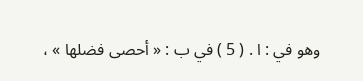وهو في : ا . ( 5 ) في ب : « أحصى فضلها » ،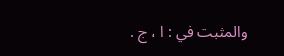والمثبت في : ا ، ج .